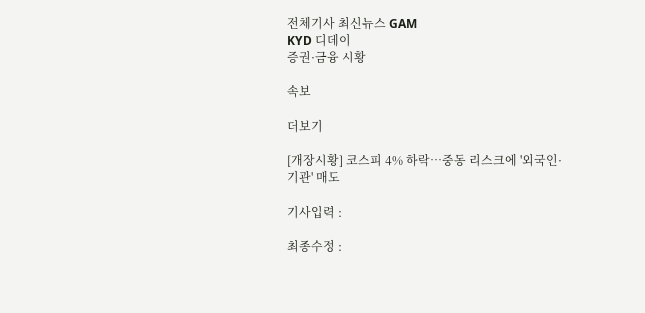전체기사 최신뉴스 GAM
KYD 디데이
증권·금융 시황

속보

더보기

[개장시황] 코스피 4% 하락…중동 리스크에 '외국인·기관' 매도

기사입력 :

최종수정 :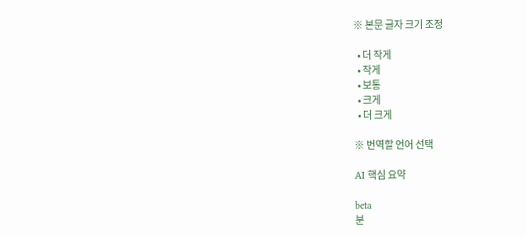※ 본문 글자 크기 조정

  • 더 작게
  • 작게
  • 보통
  • 크게
  • 더 크게

※ 번역할 언어 선택

AI 핵심 요약

beta
분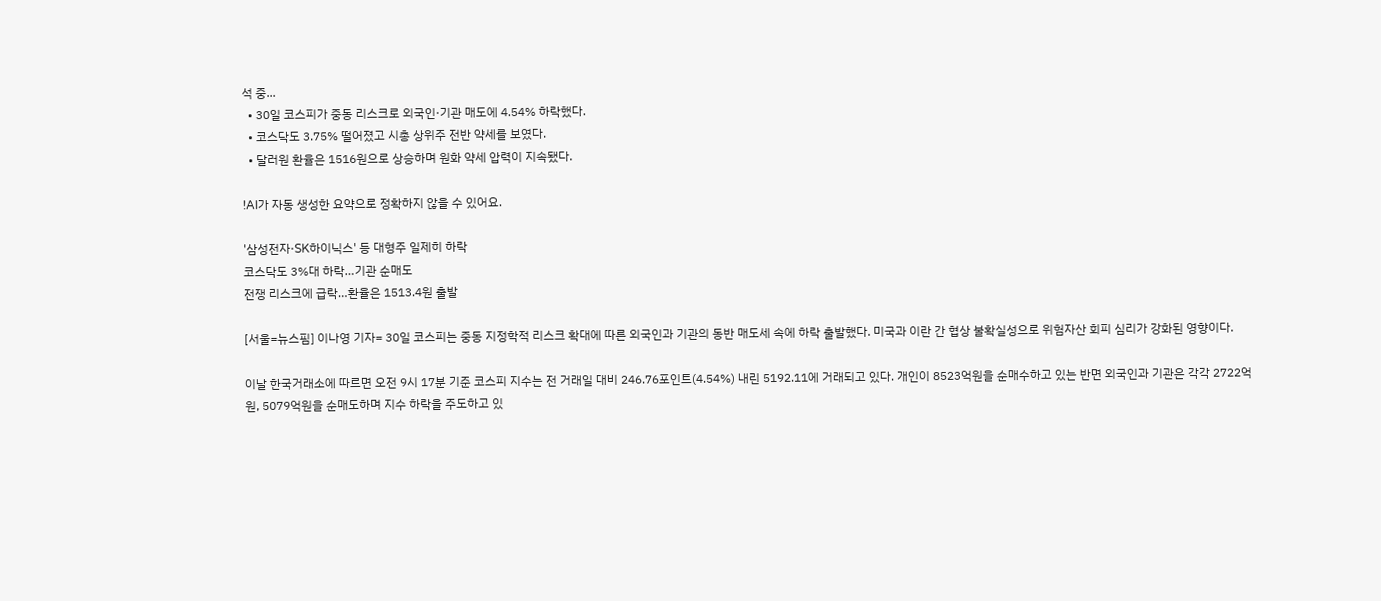석 중...
  • 30일 코스피가 중동 리스크로 외국인·기관 매도에 4.54% 하락했다.
  • 코스닥도 3.75% 떨어졌고 시총 상위주 전반 약세를 보였다.
  • 달러원 환율은 1516원으로 상승하며 원화 약세 압력이 지속됐다.

!AI가 자동 생성한 요약으로 정확하지 않을 수 있어요.

'삼성전자·SK하이닉스' 등 대형주 일제히 하락
코스닥도 3%대 하락…기관 순매도
전쟁 리스크에 급락…환율은 1513.4원 출발

[서울=뉴스핌] 이나영 기자= 30일 코스피는 중동 지정학적 리스크 확대에 따른 외국인과 기관의 동반 매도세 속에 하락 출발했다. 미국과 이란 간 협상 불확실성으로 위험자산 회피 심리가 강화된 영향이다.

이날 한국거래소에 따르면 오전 9시 17분 기준 코스피 지수는 전 거래일 대비 246.76포인트(4.54%) 내린 5192.11에 거래되고 있다. 개인이 8523억원을 순매수하고 있는 반면 외국인과 기관은 각각 2722억원, 5079억원을 순매도하며 지수 하락을 주도하고 있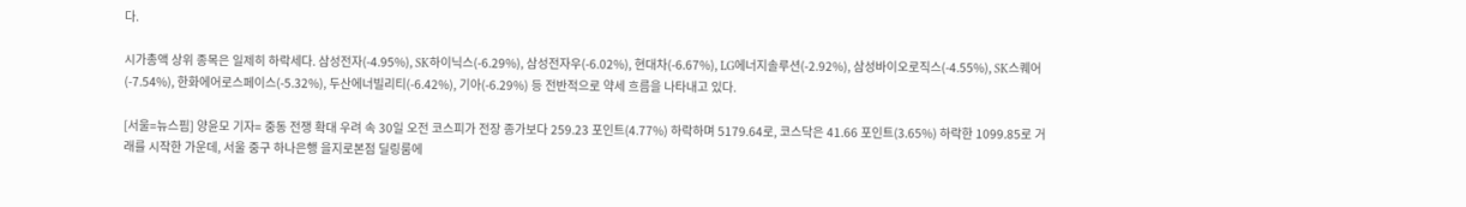다.

시가총액 상위 종목은 일제히 하락세다. 삼성전자(-4.95%), SK하이닉스(-6.29%), 삼성전자우(-6.02%), 현대차(-6.67%), LG에너지솔루션(-2.92%), 삼성바이오로직스(-4.55%), SK스퀘어(-7.54%), 한화에어로스페이스(-5.32%), 두산에너빌리티(-6.42%), 기아(-6.29%) 등 전반적으로 약세 흐름을 나타내고 있다.

[서울=뉴스핌] 양윤모 기자= 중동 전쟁 확대 우려 속 30일 오전 코스피가 전장 종가보다 259.23 포인트(4.77%) 하락하며 5179.64로, 코스닥은 41.66 포인트(3.65%) 하락한 1099.85로 거래를 시작한 가운데, 서울 중구 하나은행 을지로본점 딜링룸에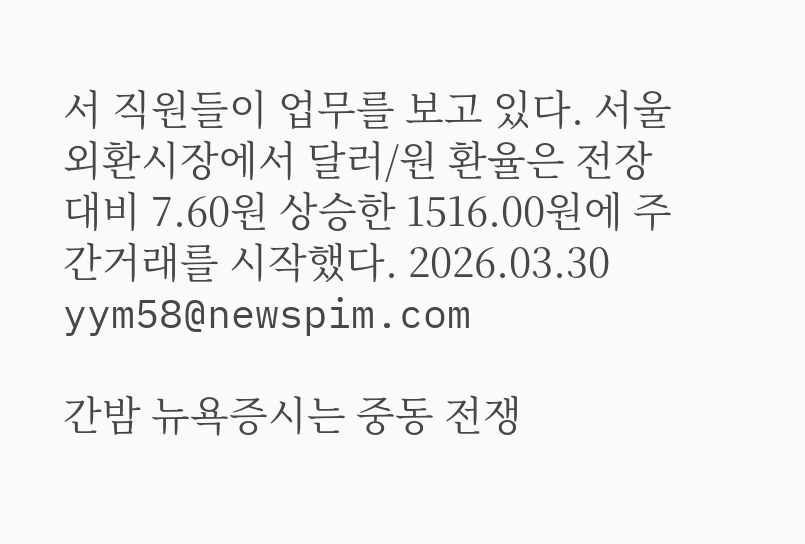서 직원들이 업무를 보고 있다. 서울외환시장에서 달러/원 환율은 전장 대비 7.60원 상승한 1516.00원에 주간거래를 시작했다. 2026.03.30 yym58@newspim.com

간밤 뉴욕증시는 중동 전쟁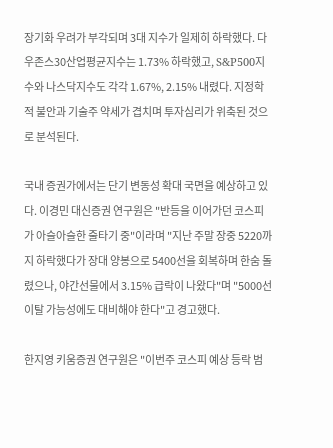장기화 우려가 부각되며 3대 지수가 일제히 하락했다. 다우존스30산업평균지수는 1.73% 하락했고, S&P500지수와 나스닥지수도 각각 1.67%, 2.15% 내렸다. 지정학적 불안과 기술주 약세가 겹치며 투자심리가 위축된 것으로 분석된다.

국내 증권가에서는 단기 변동성 확대 국면을 예상하고 있다. 이경민 대신증권 연구원은 "반등을 이어가던 코스피가 아슬아슬한 줄타기 중"이라며 "지난 주말 장중 5220까지 하락했다가 장대 양봉으로 5400선을 회복하며 한숨 돌렸으나, 야간선물에서 3.15% 급락이 나왔다"며 "5000선 이탈 가능성에도 대비해야 한다"고 경고했다.

한지영 키움증권 연구원은 "이번주 코스피 예상 등락 범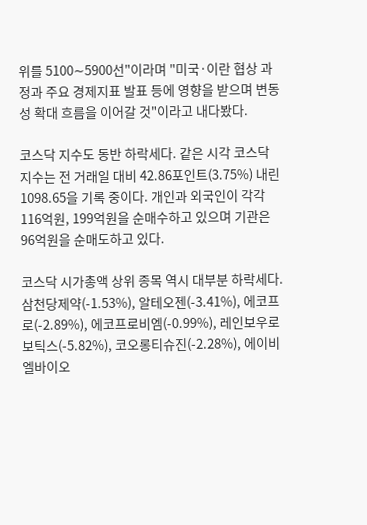위를 5100∼5900선"이라며 "미국·이란 협상 과정과 주요 경제지표 발표 등에 영향을 받으며 변동성 확대 흐름을 이어갈 것"이라고 내다봤다.

코스닥 지수도 동반 하락세다. 같은 시각 코스닥 지수는 전 거래일 대비 42.86포인트(3.75%) 내린 1098.65을 기록 중이다. 개인과 외국인이 각각 116억원, 199억원을 순매수하고 있으며 기관은 96억원을 순매도하고 있다.

코스닥 시가총액 상위 종목 역시 대부분 하락세다. 삼천당제약(-1.53%), 알테오젠(-3.41%), 에코프로(-2.89%), 에코프로비엠(-0.99%), 레인보우로보틱스(-5.82%), 코오롱티슈진(-2.28%), 에이비엘바이오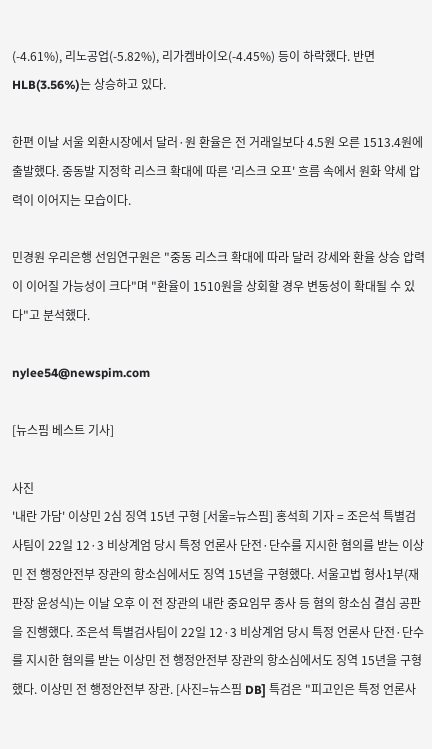(-4.61%), 리노공업(-5.82%), 리가켐바이오(-4.45%) 등이 하락했다. 반면 HLB(3.56%)는 상승하고 있다.

한편 이날 서울 외환시장에서 달러·원 환율은 전 거래일보다 4.5원 오른 1513.4원에 출발했다. 중동발 지정학 리스크 확대에 따른 '리스크 오프' 흐름 속에서 원화 약세 압력이 이어지는 모습이다.

민경원 우리은행 선임연구원은 "중동 리스크 확대에 따라 달러 강세와 환율 상승 압력이 이어질 가능성이 크다"며 "환율이 1510원을 상회할 경우 변동성이 확대될 수 있다"고 분석했다.

nylee54@newspim.com

[뉴스핌 베스트 기사]

사진
'내란 가담' 이상민 2심 징역 15년 구형 [서울=뉴스핌] 홍석희 기자 = 조은석 특별검사팀이 22일 12·3 비상계엄 당시 특정 언론사 단전·단수를 지시한 혐의를 받는 이상민 전 행정안전부 장관의 항소심에서도 징역 15년을 구형했다. 서울고법 형사1부(재판장 윤성식)는 이날 오후 이 전 장관의 내란 중요임무 종사 등 혐의 항소심 결심 공판을 진행했다. 조은석 특별검사팀이 22일 12·3 비상계엄 당시 특정 언론사 단전·단수를 지시한 혐의를 받는 이상민 전 행정안전부 장관의 항소심에서도 징역 15년을 구형했다. 이상민 전 행정안전부 장관. [사진=뉴스핌 DB] 특검은 "피고인은 특정 언론사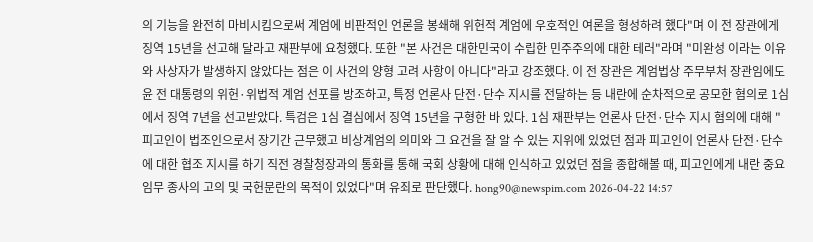의 기능을 완전히 마비시킴으로써 계엄에 비판적인 언론을 봉쇄해 위헌적 계엄에 우호적인 여론을 형성하려 했다"며 이 전 장관에게 징역 15년을 선고해 달라고 재판부에 요청했다. 또한 "본 사건은 대한민국이 수립한 민주주의에 대한 테러"라며 "미완성 이라는 이유와 사상자가 발생하지 않았다는 점은 이 사건의 양형 고려 사항이 아니다"라고 강조했다. 이 전 장관은 계엄법상 주무부처 장관임에도 윤 전 대통령의 위헌·위법적 계엄 선포를 방조하고, 특정 언론사 단전·단수 지시를 전달하는 등 내란에 순차적으로 공모한 혐의로 1심에서 징역 7년을 선고받았다. 특검은 1심 결심에서 징역 15년을 구형한 바 있다. 1심 재판부는 언론사 단전·단수 지시 혐의에 대해 "피고인이 법조인으로서 장기간 근무했고 비상계엄의 의미와 그 요건을 잘 알 수 있는 지위에 있었던 점과 피고인이 언론사 단전·단수에 대한 협조 지시를 하기 직전 경찰청장과의 통화를 통해 국회 상황에 대해 인식하고 있었던 점을 종합해볼 때, 피고인에게 내란 중요임무 종사의 고의 및 국헌문란의 목적이 있었다"며 유죄로 판단했다. hong90@newspim.com 2026-04-22 14:57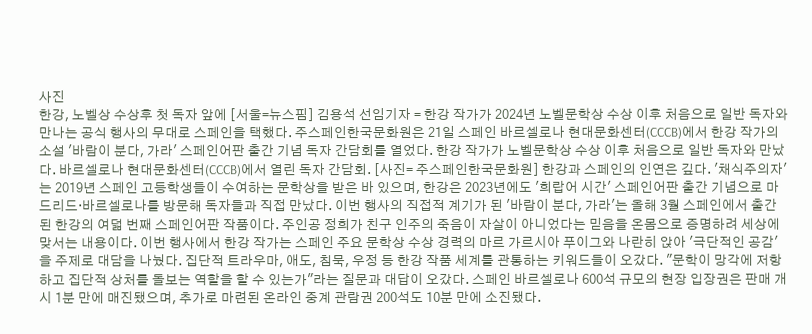사진
한강, 노벨상 수상후 첫 독자 앞에 [서울=뉴스핌] 김용석 선임기자 = 한강 작가가 2024년 노벨문학상 수상 이후 처음으로 일반 독자와 만나는 공식 행사의 무대로 스페인을 택했다. 주스페인한국문화원은 21일 스페인 바르셀로나 현대문화센터(CCCB)에서 한강 작가의 소설 '바람이 분다, 가라' 스페인어판 출간 기념 독자 간담회를 열었다. 한강 작가가 노벨문학상 수상 이후 처음으로 일반 독자와 만났다. 바르셀로나 현대문화센터(CCCB)에서 열린 독자 간담회. [사진= 주스페인한국문화원] 한강과 스페인의 인연은 깊다. '채식주의자'는 2019년 스페인 고등학생들이 수여하는 문학상을 받은 바 있으며, 한강은 2023년에도 '희랍어 시간' 스페인어판 출간 기념으로 마드리드·바르셀로나를 방문해 독자들과 직접 만났다. 이번 행사의 직접적 계기가 된 '바람이 분다, 가라'는 올해 3월 스페인에서 출간된 한강의 여덟 번째 스페인어판 작품이다. 주인공 정희가 친구 인주의 죽음이 자살이 아니었다는 믿음을 온몸으로 증명하려 세상에 맞서는 내용이다. 이번 행사에서 한강 작가는 스페인 주요 문학상 수상 경력의 마르 가르시아 푸이그와 나란히 앉아 '극단적인 공감'을 주제로 대담을 나눴다. 집단적 트라우마, 애도, 침묵, 우정 등 한강 작품 세계를 관통하는 키워드들이 오갔다. "문학이 망각에 저항하고 집단적 상처를 돌보는 역할을 할 수 있는가"라는 질문과 대답이 오갔다. 스페인 바르셀로나 600석 규모의 현장 입장권은 판매 개시 1분 만에 매진됐으며, 추가로 마련된 온라인 중계 관람권 200석도 10분 만에 소진됐다.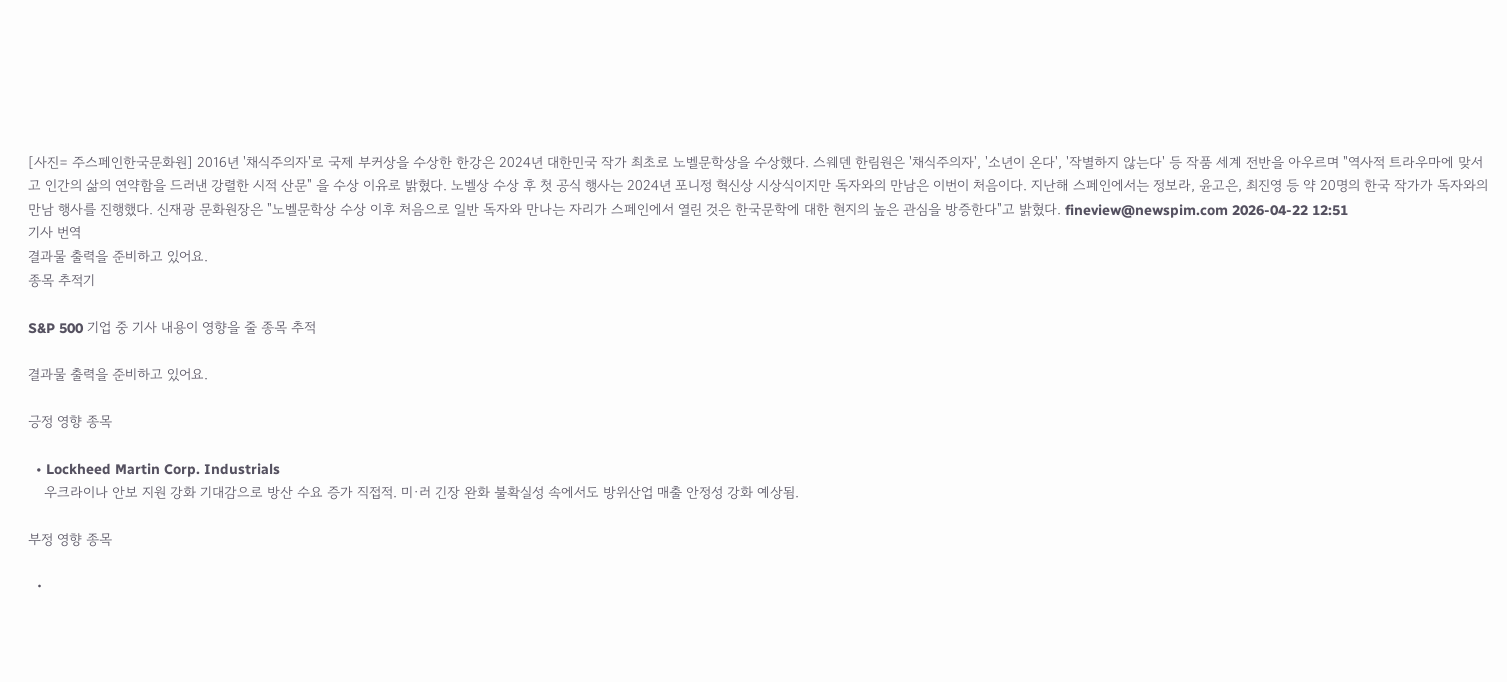[사진= 주스페인한국문화원] 2016년 '채식주의자'로 국제 부커상을 수상한 한강은 2024년 대한민국 작가 최초로 노벨문학상을 수상했다. 스웨덴 한림원은 '채식주의자', '소년이 온다', '작별하지 않는다' 등 작품 세계 전반을 아우르며 "역사적 트라우마에 맞서고 인간의 삶의 연약함을 드러낸 강렬한 시적 산문" 을 수상 이유로 밝혔다. 노벨상 수상 후 첫 공식 행사는 2024년 포니정 혁신상 시상식이지만 독자와의 만남은 이번이 처음이다. 지난해 스페인에서는 정보라, 윤고은, 최진영 등 약 20명의 한국 작가가 독자와의 만남 행사를 진행했다. 신재광 문화원장은 "노벨문학상 수상 이후 처음으로 일반 독자와 만나는 자리가 스페인에서 열린 것은 한국문학에 대한 현지의 높은 관심을 방증한다"고 밝혔다. fineview@newspim.com 2026-04-22 12:51
기사 번역
결과물 출력을 준비하고 있어요.
종목 추적기

S&P 500 기업 중 기사 내용이 영향을 줄 종목 추적

결과물 출력을 준비하고 있어요.

긍정 영향 종목

  • Lockheed Martin Corp. Industrials
    우크라이나 안보 지원 강화 기대감으로 방산 수요 증가 직접적. 미·러 긴장 완화 불확실성 속에서도 방위산업 매출 안정성 강화 예상됨.

부정 영향 종목

  •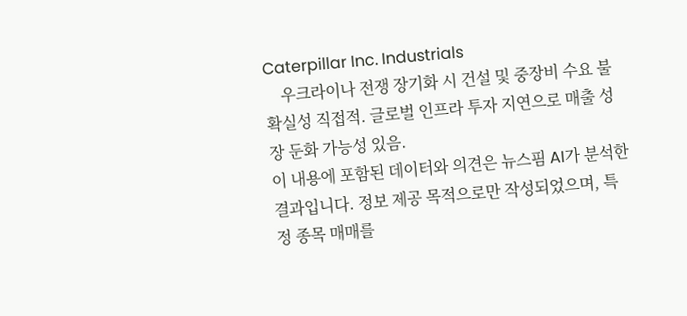Caterpillar Inc. Industrials
    우크라이나 전쟁 장기화 시 건설 및 중장비 수요 불확실성 직접적. 글로벌 인프라 투자 지연으로 매출 성장 둔화 가능성 있음.
이 내용에 포함된 데이터와 의견은 뉴스핌 AI가 분석한 결과입니다. 정보 제공 목적으로만 작성되었으며, 특정 종목 매매를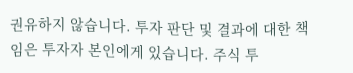권유하지 않습니다. 투자 판단 및 결과에 대한 책임은 투자자 본인에게 있습니다. 주식 투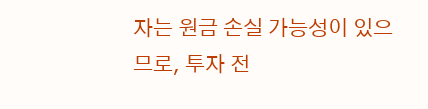자는 원금 손실 가능성이 있으므로, 투자 전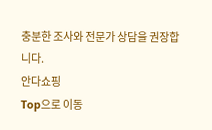충분한 조사와 전문가 상담을 권장합니다.
안다쇼핑
Top으로 이동